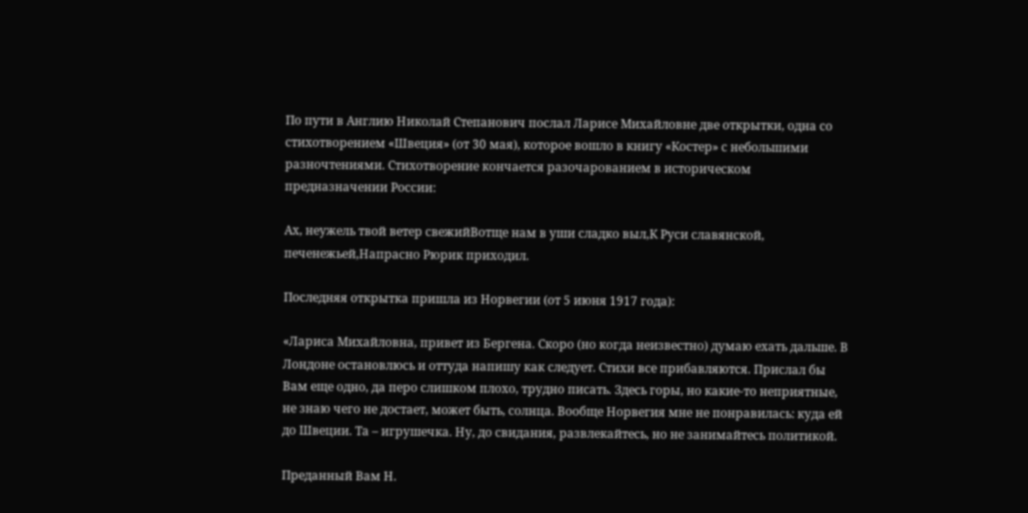По пути в Англию Николай Степанович послал Ларисе Михайловне две открытки, одна со стихотворением «Швеция» (от 30 мая), которое вошло в книгу «Костер» с небольшими разночтениями. Стихотворение кончается разочарованием в историческом предназначении России:

Ах, неужель твой ветер свежийВотще нам в уши сладко выл,К Руси славянской, печенежьей,Напрасно Рюрик приходил.

Последняя открытка пришла из Норвегии (от 5 июня 1917 года):

«Лариса Михайловна, привет из Бергена. Скоро (но когда неизвестно) думаю ехать дальше. В Лондоне остановлюсь и оттуда напишу как следует. Стихи все прибавляются. Прислал бы Вам еще одно, да перо слишком плохо, трудно писать. Здесь горы, но какие-то неприятные, не знаю чего не достает, может быть, солнца. Вообще Норвегия мне не понравилась: куда ей до Швеции. Та – игрушечка. Ну, до свидания, развлекайтесь, но не занимайтесь политикой.

Преданный Вам Н.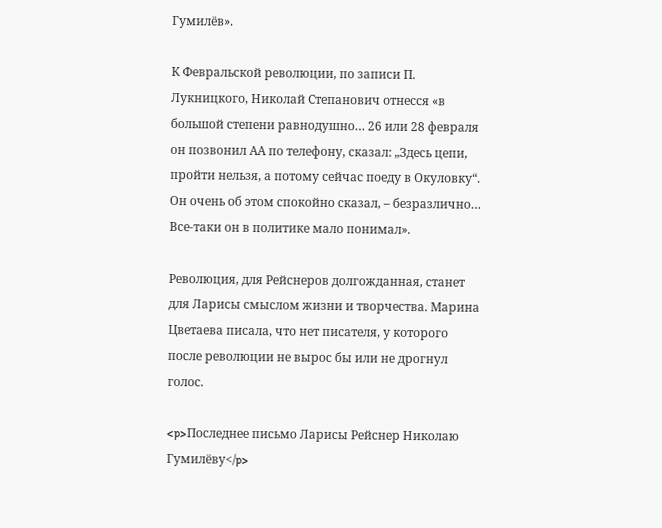Гумилёв».

К Февральской революции, по записи П. Лукницкого, Николай Степанович отнесся «в большой степени равнодушно… 26 или 28 февраля он позвонил АА по телефону, сказал: „Здесь цепи, пройти нельзя, а потому сейчас поеду в Окуловку“. Он очень об этом спокойно сказал, – безразлично… Все-таки он в политике мало понимал».

Революция, для Рейснеров долгожданная, станет для Ларисы смыслом жизни и творчества. Марина Цветаева писала, что нет писателя, у которого после революции не вырос бы или не дрогнул голос.

<p>Последнее письмо Ларисы Рейснер Николаю Гумилёву</p>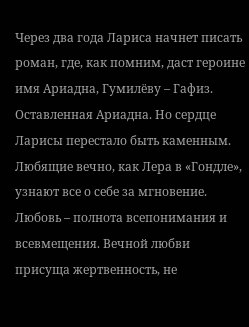Через два года Лариса начнет писать роман, где, как помним, даст героине имя Ариадна, Гумилёву – Гафиз. Оставленная Ариадна. Но сердце Ларисы перестало быть каменным. Любящие вечно, как Лера в «Гондле», узнают все о себе за мгновение. Любовь – полнота всепонимания и всевмещения. Вечной любви присуща жертвенность, не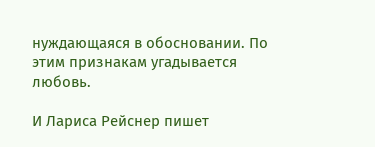нуждающаяся в обосновании. По этим признакам угадывается любовь.

И Лариса Рейснер пишет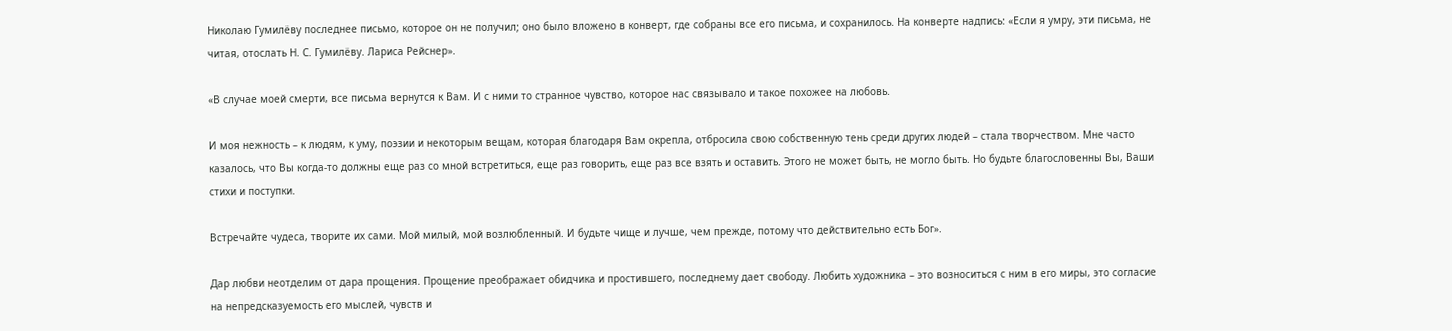Николаю Гумилёву последнее письмо, которое он не получил; оно было вложено в конверт, где собраны все его письма, и сохранилось. На конверте надпись: «Если я умру, эти письма, не читая, отослать Н. С. Гумилёву. Лариса Рейснер».

«В случае моей смерти, все письма вернутся к Вам. И с ними то странное чувство, которое нас связывало и такое похожее на любовь.

И моя нежность – к людям, к уму, поэзии и некоторым вещам, которая благодаря Вам окрепла, отбросила свою собственную тень среди других людей – стала творчеством. Мне часто казалось, что Вы когда-то должны еще раз со мной встретиться, еще раз говорить, еще раз все взять и оставить. Этого не может быть, не могло быть. Но будьте благословенны Вы, Ваши стихи и поступки.

Встречайте чудеса, творите их сами. Мой милый, мой возлюбленный. И будьте чище и лучше, чем прежде, потому что действительно есть Бог».

Дар любви неотделим от дара прощения. Прощение преображает обидчика и простившего, последнему дает свободу. Любить художника – это возноситься с ним в его миры, это согласие на непредсказуемость его мыслей, чувств и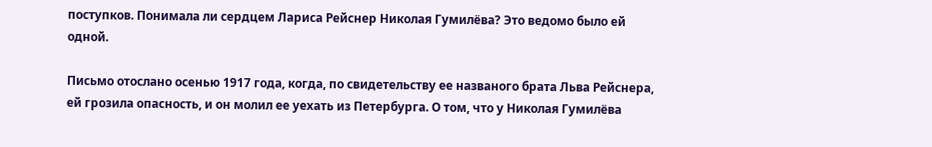поступков. Понимала ли сердцем Лариса Рейснер Николая Гумилёва? Это ведомо было ей одной.

Письмо отослано осенью 1917 года, когда, по свидетельству ее названого брата Льва Рейснера, ей грозила опасность, и он молил ее уехать из Петербурга. О том, что у Николая Гумилёва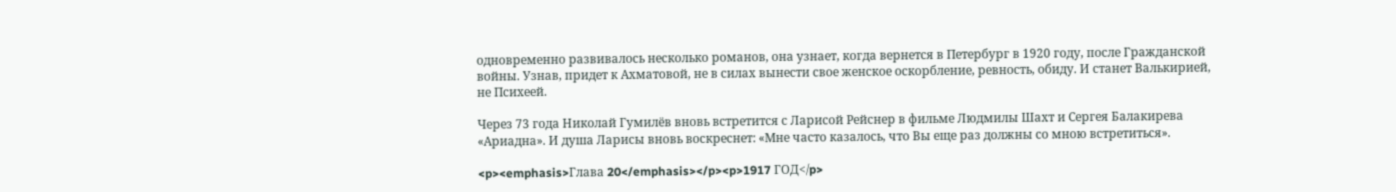одновременно развивалось несколько романов, она узнает, когда вернется в Петербург в 1920 году, после Гражданской войны. Узнав, придет к Ахматовой, не в силах вынести свое женское оскорбление, ревность, обиду. И станет Валькирией, не Психеей.

Через 73 года Николай Гумилёв вновь встретится с Ларисой Рейснер в фильме Людмилы Шахт и Сергея Балакирева «Ариадна». И душа Ларисы вновь воскреснет: «Мне часто казалось, что Вы еще раз должны со мною встретиться».

<p><emphasis>Глава 20</emphasis></p><p>1917 ГОД</p>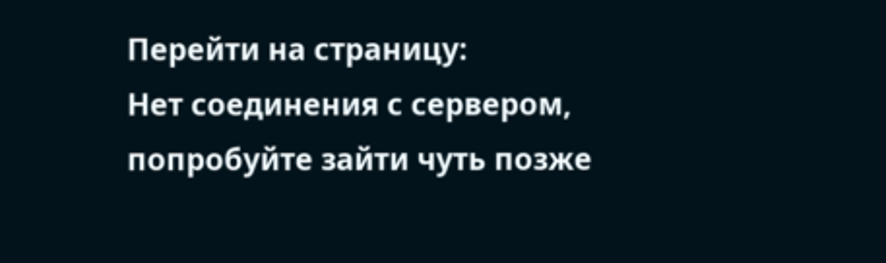Перейти на страницу:
Нет соединения с сервером, попробуйте зайти чуть позже